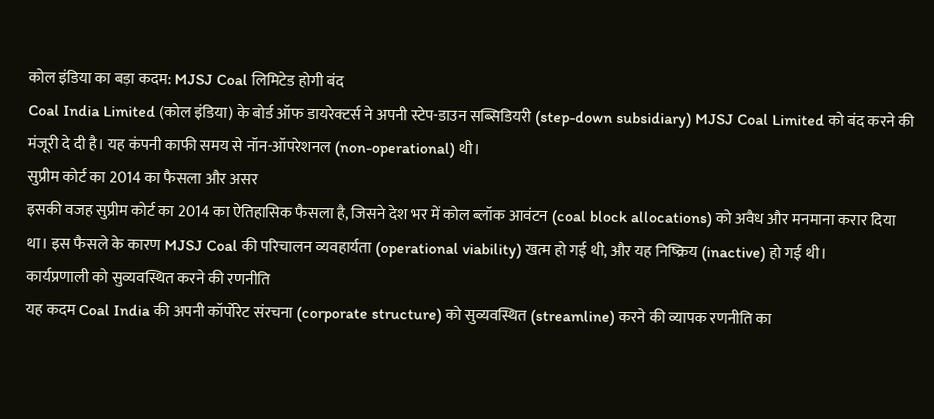कोल इंडिया का बड़ा कदम: MJSJ Coal लिमिटेड होगी बंद
Coal India Limited (कोल इंडिया) के बोर्ड ऑफ डायरेक्टर्स ने अपनी स्टेप-डाउन सब्सिडियरी (step-down subsidiary) MJSJ Coal Limited को बंद करने की मंजूरी दे दी है। यह कंपनी काफी समय से नॉन-ऑपरेशनल (non-operational) थी।
सुप्रीम कोर्ट का 2014 का फैसला और असर
इसकी वजह सुप्रीम कोर्ट का 2014 का ऐतिहासिक फैसला है, जिसने देश भर में कोल ब्लॉक आवंटन (coal block allocations) को अवैध और मनमाना करार दिया था। इस फैसले के कारण MJSJ Coal की परिचालन व्यवहार्यता (operational viability) खत्म हो गई थी, और यह निष्क्रिय (inactive) हो गई थी।
कार्यप्रणाली को सुव्यवस्थित करने की रणनीति
यह कदम Coal India की अपनी कॉर्पोरेट संरचना (corporate structure) को सुव्यवस्थित (streamline) करने की व्यापक रणनीति का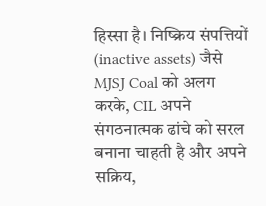हिस्सा है। निष्क्रिय संपत्तियों (inactive assets) जैसे MJSJ Coal को अलग करके, CIL अपने संगठनात्मक ढांचे को सरल बनाना चाहती है और अपने सक्रिय,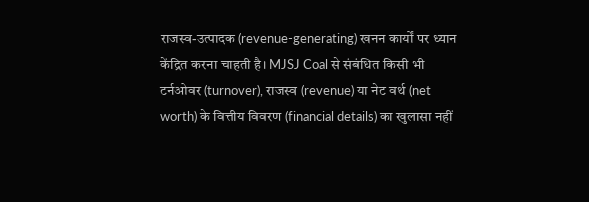राजस्व-उत्पादक (revenue-generating) खनन कार्यों पर ध्यान केंद्रित करना चाहती है। MJSJ Coal से संबंधित किसी भी टर्नओवर (turnover), राजस्व (revenue) या नेट वर्थ (net worth) के वित्तीय विवरण (financial details) का खुलासा नहीं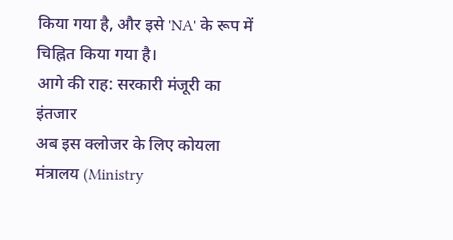किया गया है, और इसे 'NA' के रूप में चिह्नित किया गया है।
आगे की राह: सरकारी मंजूरी का इंतजार
अब इस क्लोजर के लिए कोयला मंत्रालय (Ministry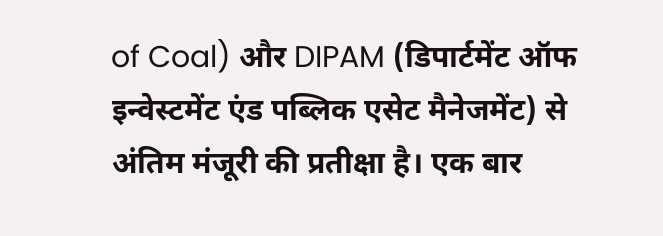of Coal) और DIPAM (डिपार्टमेंट ऑफ इन्वेस्टमेंट एंड पब्लिक एसेट मैनेजमेंट) से अंतिम मंजूरी की प्रतीक्षा है। एक बार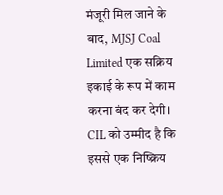मंजूरी मिल जाने के बाद, MJSJ Coal Limited एक सक्रिय इकाई के रूप में काम करना बंद कर देगी। CIL को उम्मीद है कि इससे एक निष्क्रिय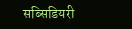सब्सिडियरी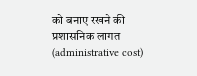को बनाए रखने की प्रशासनिक लागत (administrative cost)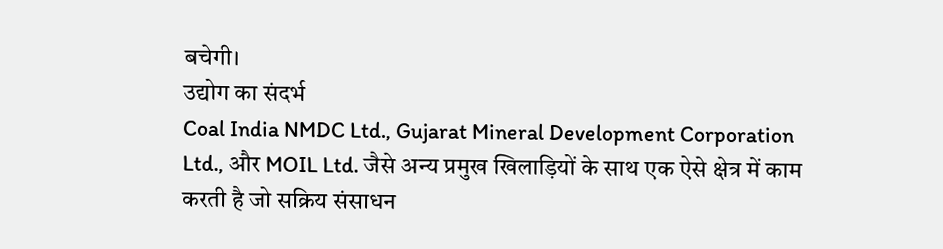बचेगी।
उद्योग का संदर्भ
Coal India NMDC Ltd., Gujarat Mineral Development Corporation Ltd., और MOIL Ltd. जैसे अन्य प्रमुख खिलाड़ियों के साथ एक ऐसे क्षेत्र में काम करती है जो सक्रिय संसाधन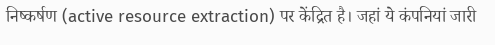निष्कर्षण (active resource extraction) पर केंद्रित है। जहां ये कंपनियां जारी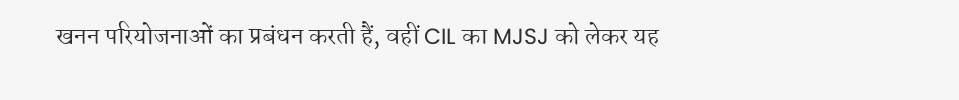खनन परियोजनाओं का प्रबंधन करती हैं, वहीं CIL का MJSJ को लेकर यह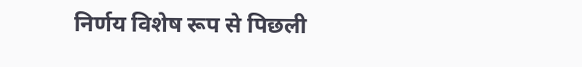निर्णय विशेष रूप से पिछली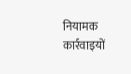नियामक कार्रवाइयों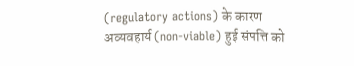(regulatory actions) के कारण अव्यवहार्य (non-viable) हुई संपत्ति को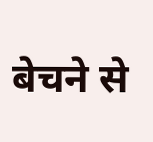बेचने से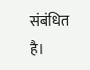संबंधित है।